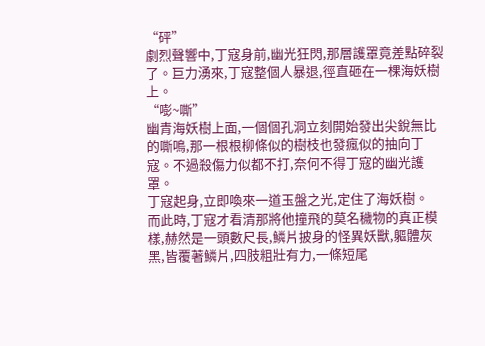“砰”
劇烈聲響中,丁寇身前,幽光狂閃,那層護罩竟差點碎裂了。巨力湧來,丁寇整個人暴退,徑直砸在一棵海妖樹上。
“嘭~嘶”
幽青海妖樹上面,一個個孔洞立刻開始發出尖銳無比的嘶鳴,那一根根柳條似的樹枝也發瘋似的抽向丁寇。不過殺傷力似都不打,奈何不得丁寇的幽光護罩。
丁寇起身,立即喚來一道玉盤之光,定住了海妖樹。
而此時,丁寇才看清那將他撞飛的莫名穢物的真正模樣,赫然是一頭數尺長,鱗片披身的怪異妖獸,軀體灰黑,皆覆著鱗片,四肢粗壯有力,一條短尾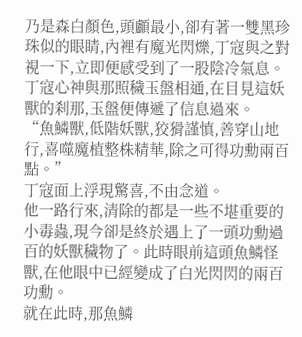乃是森白顏色,頭顱最小,卻有著一雙黑珍珠似的眼睛,內裡有魔光閃爍,丁寇與之對視一下,立即便感受到了一股陰冷氣息。
丁寇心神與那照穢玉盤相通,在目見這妖獸的刹那,玉盤便傳遞了信息過來。
“魚鱗獸,低階妖獸,狡猾謹慎,善穿山地行,喜噬魔植整株精華,除之可得功勳兩百點。”
丁寇面上浮現驚喜,不由念道。
他一路行來,清除的都是一些不堪重要的小毒蟲,現今卻是終於遇上了一頭功勳過百的妖獸穢物了。此時眼前這頭魚鱗怪獸,在他眼中已經變成了白光閃閃的兩百功勳。
就在此時,那魚鱗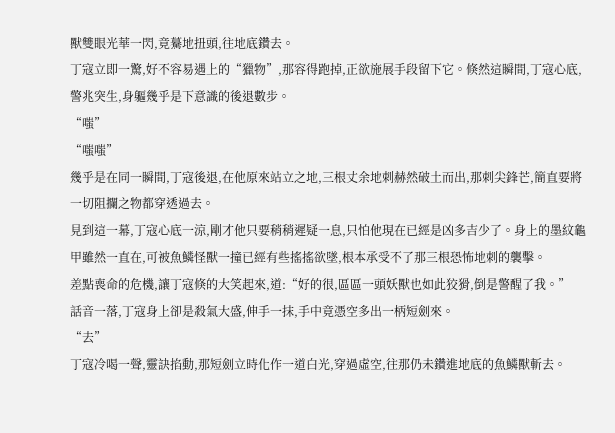獸雙眼光華一閃,竟驀地扭頭,往地底鑽去。
丁寇立即一驚,好不容易遇上的“獵物”,那容得跑掉,正欲施展手段留下它。倏然這瞬間,丁寇心底,警兆突生,身軀幾乎是下意識的後退數步。
“嗤”
“嗤嗤”
幾乎是在同一瞬間,丁寇後退,在他原來站立之地,三根丈余地刺赫然破土而出,那刺尖鋒芒,簡直要將一切阻攔之物都穿透過去。
見到這一幕,丁寇心底一涼,剛才他只要稍稍遲疑一息,只怕他現在已經是凶多吉少了。身上的墨紋龜甲雖然一直在,可被魚鱗怪獸一撞已經有些搖搖欲墜,根本承受不了那三根恐怖地刺的襲擊。
差點喪命的危機,讓丁寇倏的大笑起來,道:“好的很,區區一頭妖獸也如此狡猾,倒是警醒了我。”
話音一落,丁寇身上卻是殺氣大盛,伸手一抹,手中竟憑空多出一柄短劍來。
“去”
丁寇冷喝一聲,靈訣掐動,那短劍立時化作一道白光,穿過虛空,往那仍未鑽進地底的魚鱗獸斬去。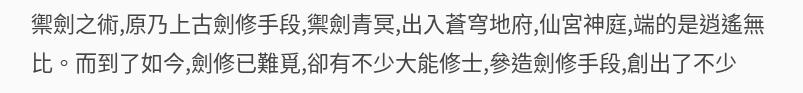禦劍之術,原乃上古劍修手段,禦劍青冥,出入蒼穹地府,仙宮神庭,端的是逍遙無比。而到了如今,劍修已難覓,卻有不少大能修士,參造劍修手段,創出了不少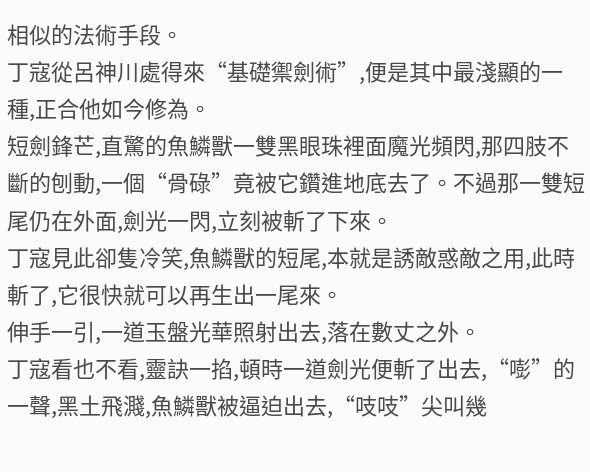相似的法術手段。
丁寇從呂神川處得來“基礎禦劍術”,便是其中最淺顯的一種,正合他如今修為。
短劍鋒芒,直驚的魚鱗獸一雙黑眼珠裡面魔光頻閃,那四肢不斷的刨動,一個“骨碌”竟被它鑽進地底去了。不過那一雙短尾仍在外面,劍光一閃,立刻被斬了下來。
丁寇見此卻隻冷笑,魚鱗獸的短尾,本就是誘敵惑敵之用,此時斬了,它很快就可以再生出一尾來。
伸手一引,一道玉盤光華照射出去,落在數丈之外。
丁寇看也不看,靈訣一掐,頓時一道劍光便斬了出去,“嘭”的一聲,黑土飛濺,魚鱗獸被逼迫出去,“吱吱”尖叫幾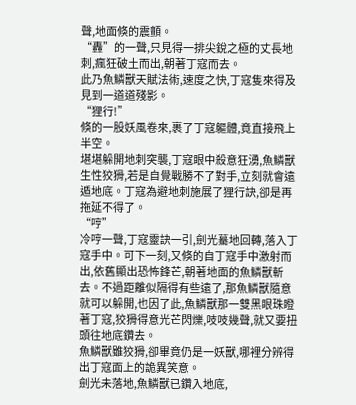聲,地面倏的震顫。
“轟”的一聲,只見得一排尖銳之極的丈長地刺,瘋狂破土而出,朝著丁寇而去。
此乃魚鱗獸天賦法術,速度之快,丁寇隻來得及見到一道道殘影。
“狸行!”
倏的一股妖風卷來,裹了丁寇軀體,竟直接飛上半空。
堪堪躲開地刺突襲,丁寇眼中殺意狂湧,魚鱗獸生性狡猾,若是自覺戰勝不了對手,立刻就會遠遁地底。丁寇為避地刺施展了狸行訣,卻是再拖延不得了。
“哼”
冷哼一聲,丁寇靈訣一引,劍光驀地回轉,落入丁寇手中。可下一刻,又倏的自丁寇手中激射而出,依舊顯出恐怖鋒芒,朝著地面的魚鱗獸斬去。不過距離似隔得有些遠了,那魚鱗獸隨意就可以躲開,也因了此,魚鱗獸那一雙黑眼珠瞪著丁寇,狡猾得意光芒閃爍,吱吱幾聲,就又要扭頭往地底鑽去。
魚鱗獸雖狡猾,卻畢竟仍是一妖獸,哪裡分辨得出丁寇面上的詭異笑意。
劍光未落地,魚鱗獸已鑽入地底,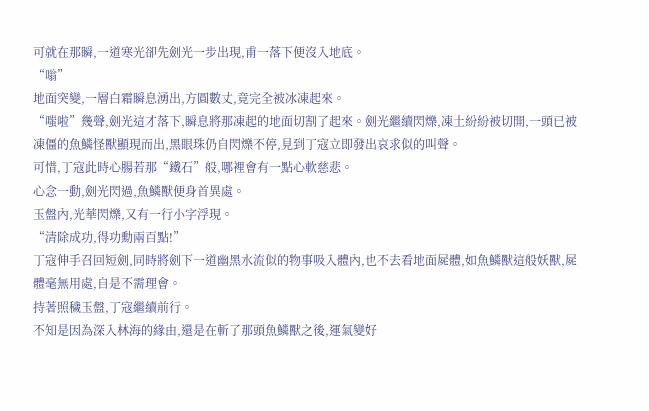可就在那瞬,一道寒光卻先劍光一步出現,甫一落下便沒入地底。
“嗡”
地面突變,一層白霜瞬息湧出,方圓數丈,竟完全被冰凍起來。
“嗤啦”幾聲,劍光這才落下,瞬息將那凍起的地面切割了起來。劍光繼續閃爍,凍土紛紛被切開,一頭已被凍僵的魚鱗怪獸顯現而出,黑眼珠仍自閃爍不停,見到丁寇立即發出哀求似的叫聲。
可惜,丁寇此時心腸若那“鐵石”般,哪裡會有一點心軟慈悲。
心念一動,劍光閃過,魚鱗獸便身首異處。
玉盤內,光華閃爍,又有一行小字浮現。
“清除成功,得功勳兩百點!”
丁寇伸手召回短劍,同時將劍下一道幽黑水流似的物事吸入體內,也不去看地面屍體,如魚鱗獸這般妖獸,屍體毫無用處,自是不需理會。
持著照穢玉盤,丁寇繼續前行。
不知是因為深入林海的緣由,還是在斬了那頭魚鱗獸之後,運氣變好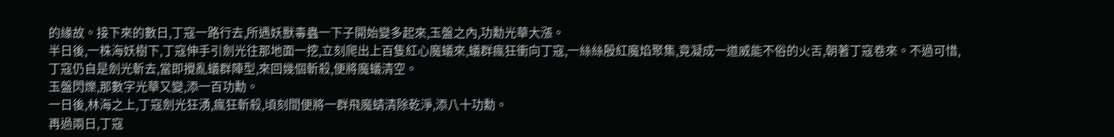的緣故。接下來的數日,丁寇一路行去,所遇妖獸毒蟲一下子開始變多起來,玉盤之內,功勳光華大漲。
半日後,一株海妖樹下,丁寇伸手引劍光往那地面一挖,立刻爬出上百隻紅心魔蟻來,蟻群瘋狂衝向丁寇,一絲絲殷紅魔焰聚集,竟凝成一道威能不俗的火舌,朝著丁寇卷來。不過可惜,丁寇仍自是劍光斬去,當即攪亂蟻群陣型,來回幾個斬殺,便將魔蟻清空。
玉盤閃爍,那數字光華又變,添一百功勳。
一日後,林海之上,丁寇劍光狂湧,瘋狂斬殺,頃刻間便將一群飛魔蜻清除乾淨,添八十功勳。
再過兩日,丁寇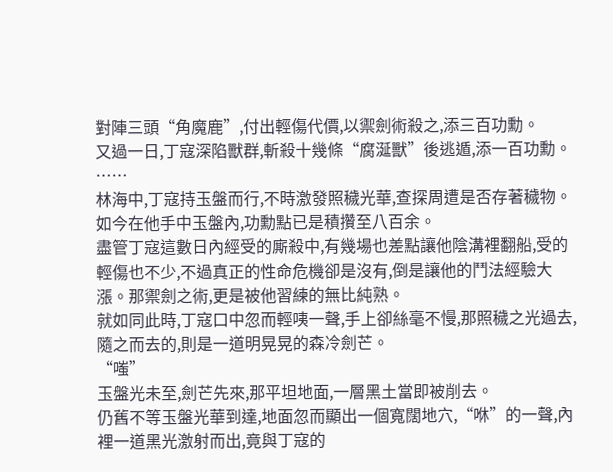對陣三頭“角魔鹿”,付出輕傷代價,以禦劍術殺之,添三百功勳。
又過一日,丁寇深陷獸群,斬殺十幾條“腐涎獸”後逃遁,添一百功勳。
……
林海中,丁寇持玉盤而行,不時激發照穢光華,查探周遭是否存著穢物。
如今在他手中玉盤內,功勳點已是積攢至八百余。
盡管丁寇這數日內經受的廝殺中,有幾場也差點讓他陰溝裡翻船,受的輕傷也不少,不過真正的性命危機卻是沒有,倒是讓他的鬥法經驗大漲。那禦劍之術,更是被他習練的無比純熟。
就如同此時,丁寇口中忽而輕咦一聲,手上卻絲毫不慢,那照穢之光過去,隨之而去的,則是一道明晃晃的森冷劍芒。
“嗤”
玉盤光未至,劍芒先來,那平坦地面,一層黑土當即被削去。
仍舊不等玉盤光華到達,地面忽而顯出一個寬闊地穴,“咻”的一聲,內裡一道黑光激射而出,竟與丁寇的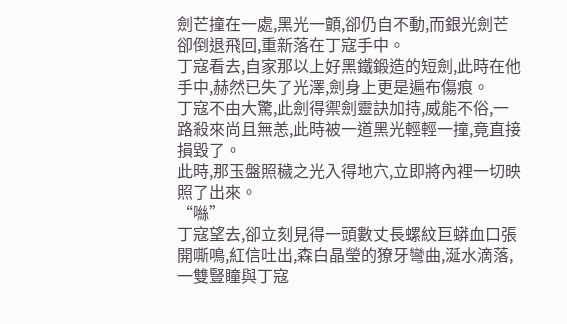劍芒撞在一處,黑光一顫,卻仍自不動,而銀光劍芒卻倒退飛回,重新落在丁寇手中。
丁寇看去,自家那以上好黑鐵鍛造的短劍,此時在他手中,赫然已失了光澤,劍身上更是遍布傷痕。
丁寇不由大驚,此劍得禦劍靈訣加持,威能不俗,一路殺來尚且無恙,此時被一道黑光輕輕一撞,竟直接損毀了。
此時,那玉盤照穢之光入得地穴,立即將內裡一切映照了出來。
“噝”
丁寇望去,卻立刻見得一頭數丈長螺紋巨蟒血口張開嘶鳴,紅信吐出,森白晶瑩的獠牙彎曲,涎水滴落,一雙豎瞳與丁寇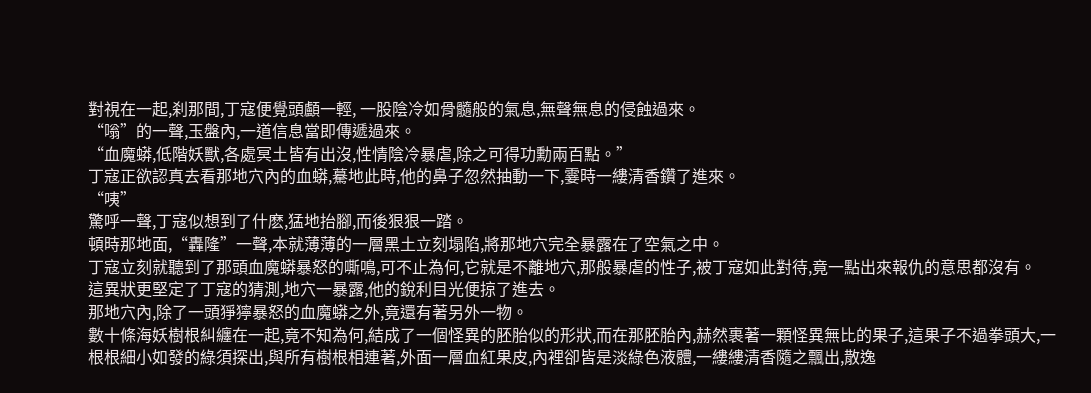對視在一起,刹那間,丁寇便覺頭顱一輕, 一股陰冷如骨髓般的氣息,無聲無息的侵蝕過來。
“嗡”的一聲,玉盤內,一道信息當即傳遞過來。
“血魔蟒,低階妖獸,各處冥土皆有出沒,性情陰冷暴虐,除之可得功勳兩百點。”
丁寇正欲認真去看那地穴內的血蟒,驀地此時,他的鼻子忽然抽動一下,霎時一縷清香鑽了進來。
“咦”
驚呼一聲,丁寇似想到了什麽,猛地抬腳,而後狠狠一踏。
頓時那地面,“轟隆”一聲,本就薄薄的一層黑土立刻塌陷,將那地穴完全暴露在了空氣之中。
丁寇立刻就聽到了那頭血魔蟒暴怒的嘶鳴,可不止為何,它就是不離地穴,那般暴虐的性子,被丁寇如此對待,竟一點出來報仇的意思都沒有。
這異狀更堅定了丁寇的猜測,地穴一暴露,他的銳利目光便掠了進去。
那地穴內,除了一頭猙獰暴怒的血魔蟒之外,竟還有著另外一物。
數十條海妖樹根糾纏在一起,竟不知為何,結成了一個怪異的胚胎似的形狀,而在那胚胎內,赫然裹著一顆怪異無比的果子,這果子不過拳頭大,一根根細小如發的綠須探出,與所有樹根相連著,外面一層血紅果皮,內裡卻皆是淡綠色液體,一縷縷清香隨之飄出,散逸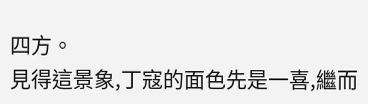四方。
見得這景象,丁寇的面色先是一喜,繼而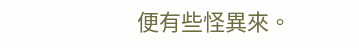便有些怪異來。